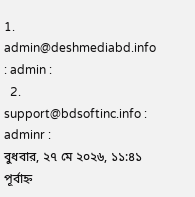1. admin@deshmediabd.info : admin :
  2. support@bdsoftinc.info : adminr :
বুধবার, ২৭ মে ২০২৬, ১১:৪১ পূর্বাহ্ন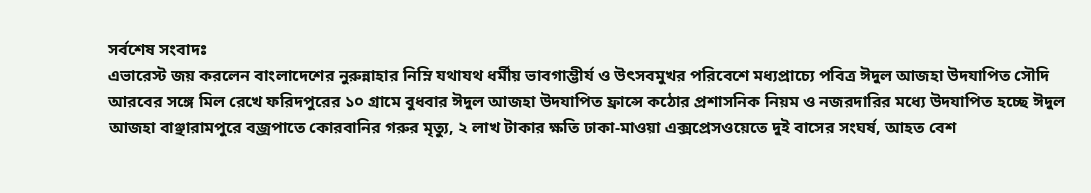সর্বশেষ সংবাদঃ
এভারেস্ট জয় করলেন বাংলাদেশের নুরুন্নাহার নিম্নি যথাযথ ধর্মীয় ভাবগাম্ভীর্য ও উৎসবমুখর পরিবেশে মধ্যপ্রাচ্যে পবিত্র ঈদুল আজহা উদযাপিত সৌদি আরবের সঙ্গে মিল রেখে ফরিদপুরের ১০ গ্রামে বুধবার ঈদুল আজহা উদযাপিত ফ্রান্সে কঠোর প্রশাসনিক নিয়ম ও নজরদারির মধ্যে উদযাপিত হচ্ছে ঈদুল আজহা বাঞ্ছারামপুরে বজ্রপাতে কোরবানির গরুর মৃত্যু, ২ লাখ টাকার ক্ষতি ঢাকা-মাওয়া এক্সপ্রেসওয়েতে দুই বাসের সংঘর্ষ, আহত বেশ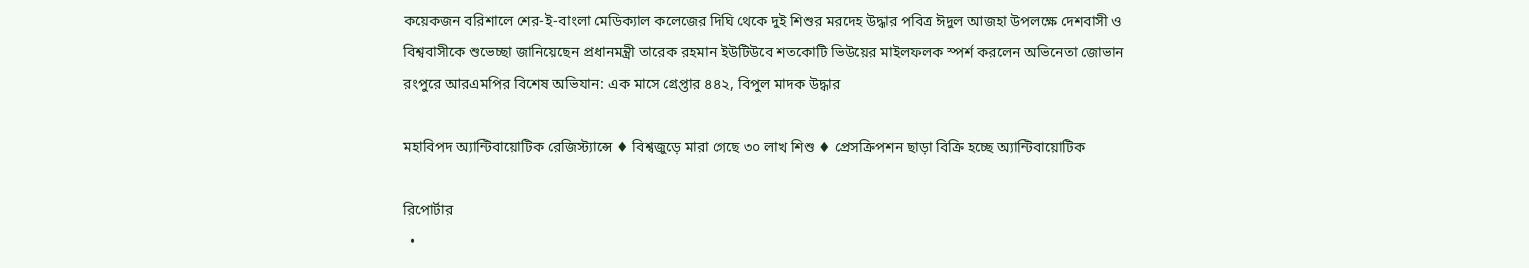কয়েকজন বরিশালে শের-ই-বাংলা মেডিক্যাল কলেজের দিঘি থেকে দুই শিশুর মরদেহ উদ্ধার পবিত্র ঈদুল আজহা উপলক্ষে দেশবাসী ও বিশ্ববাসীকে শুভেচ্ছা জানিয়েছেন প্রধানমন্ত্রী তারেক রহমান ইউটিউবে শতকোটি ভিউয়ের মাইলফলক স্পর্শ করলেন অভিনেতা জোভান রংপুরে আরএমপির বিশেষ অভিযান: এক মাসে গ্রেপ্তার ৪৪২, বিপুল মাদক উদ্ধার

মহাবিপদ অ্যান্টিবায়োটিক রেজিস্ট্যান্সে ♦ বিশ্বজুড়ে মারা গেছে ৩০ লাখ শিশু ♦ প্রেসক্রিপশন ছাড়া বিক্রি হচ্ছে অ্যান্টিবায়োটিক

রিপোর্টার
  •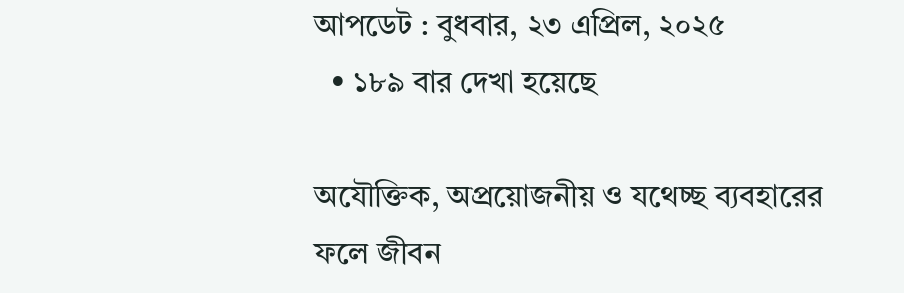আপডেট : বুধবার, ২৩ এপ্রিল, ২০২৫
  • ১৮৯ বার দেখা হয়েছে

অযৌক্তিক, অপ্রয়োজনীয় ও যথেচ্ছ ব্যবহারের ফলে জীবন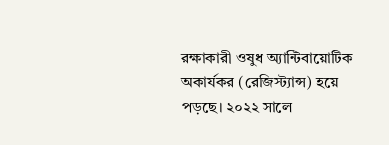রক্ষাকারী ওষুধ অ্যান্টিবায়োটিক অকার্যকর (রেজিস্ট্যান্স) হয়ে পড়ছে। ২০২২ সালে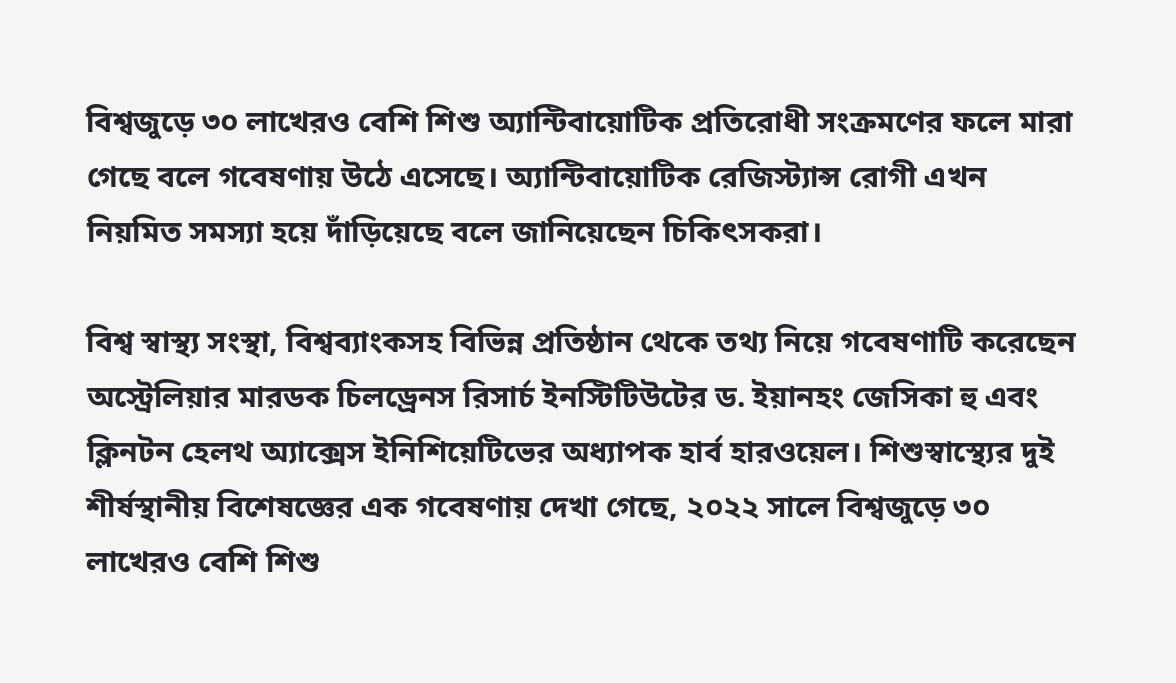বিশ্বজুড়ে ৩০ লাখেরও বেশি শিশু অ্যান্টিবায়োটিক প্রতিরোধী সংক্রমণের ফলে মারা গেছে বলে গবেষণায় উঠে এসেছে। অ্যান্টিবায়োটিক রেজিস্ট্যান্স রোগী এখন নিয়মিত সমস্যা হয়ে দাঁড়িয়েছে বলে জানিয়েছেন চিকিৎসকরা।

বিশ্ব স্বাস্থ্য সংস্থা, বিশ্বব্যাংকসহ বিভিন্ন প্রতিষ্ঠান থেকে তথ্য নিয়ে গবেষণাটি করেছেন অস্ট্রেলিয়ার মারডক চিলড্রেনস রিসার্চ ইনস্টিটিউটের ড. ইয়ানহং জেসিকা হু এবং ক্লিনটন হেলথ অ্যাক্সেস ইনিশিয়েটিভের অধ্যাপক হার্ব হারওয়েল। শিশুস্বাস্থ্যের দুই শীর্ষস্থানীয় বিশেষজ্ঞের এক গবেষণায় দেখা গেছে, ২০২২ সালে বিশ্বজুড়ে ৩০ লাখেরও বেশি শিশু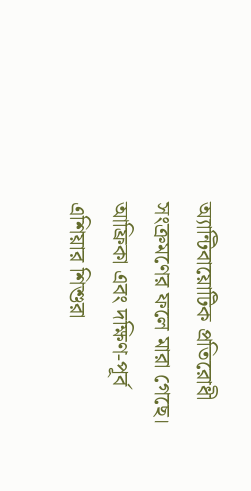অ্যান্টিবায়োটিক প্রতিরোধী সংক্রমণের ফলে মারা গেছে। আফ্রিকা এবং দক্ষিণ-পূর্ব এশিয়ার শিশুরা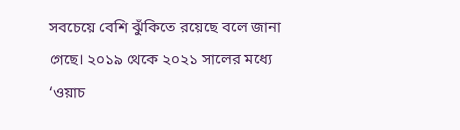সবচেয়ে বেশি ঝুঁকিতে রয়েছে বলে জানা গেছে। ২০১৯ থেকে ২০২১ সালের মধ্যে ‘ওয়াচ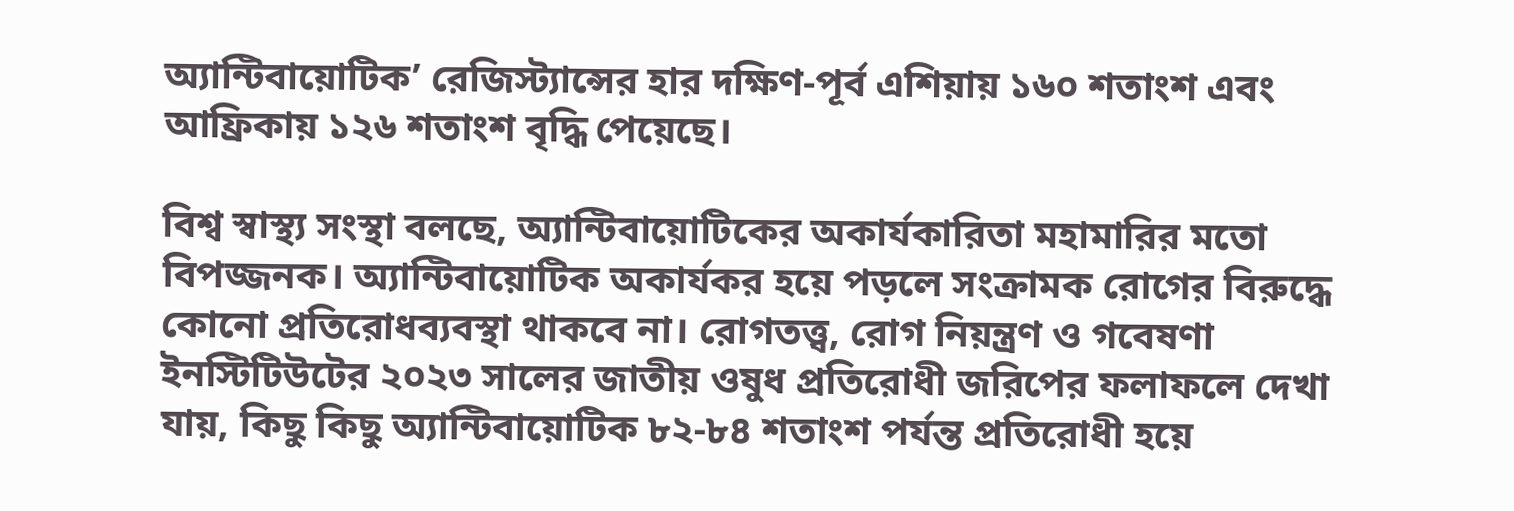অ্যান্টিবায়োটিক’ রেজিস্ট্যান্সের হার দক্ষিণ-পূর্ব এশিয়ায় ১৬০ শতাংশ এবং আফ্রিকায় ১২৬ শতাংশ বৃদ্ধি পেয়েছে।

বিশ্ব স্বাস্থ্য সংস্থা বলছে, অ্যান্টিবায়োটিকের অকার্যকারিতা মহামারির মতো বিপজ্জনক। অ্যান্টিবায়োটিক অকার্যকর হয়ে পড়লে সংক্রামক রোগের বিরুদ্ধে কোনো প্রতিরোধব্যবস্থা থাকবে না। রোগতত্ত্ব, রোগ নিয়ন্ত্রণ ও গবেষণা ইনস্টিটিউটের ২০২৩ সালের জাতীয় ওষুধ প্রতিরোধী জরিপের ফলাফলে দেখা যায়, কিছু কিছু অ্যান্টিবায়োটিক ৮২-৮৪ শতাংশ পর্যন্ত প্রতিরোধী হয়ে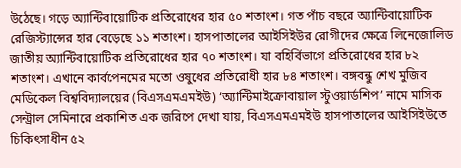উঠেছে। গড়ে অ্যান্টিবায়োটিক প্রতিরোধের হার ৫০ শতাংশ। গত পাঁচ বছরে অ্যান্টিবায়োটিক রেজিস্ট্যান্সের হার বেড়েছে ১১ শতাংশ। হাসপাতালের আইসিইউর রোগীদের ক্ষেত্রে লিনেজোলিড জাতীয় অ্যান্টিবায়োটিক প্রতিরোধের হার ৭০ শতাংশ। যা বহির্বিভাগে প্রতিরোধের হার ৮২ শতাংশ। এখানে কার্বপেনমের মতো ওষুধের প্রতিরোধী হার ৮৪ শতাংশ। বঙ্গবন্ধু শেখ মুজিব মেডিকেল বিশ্ববিদ্যালয়ের (বিএসএমএমইউ) ‘অ্যান্টিমাইক্রোবায়াল স্টুওয়ার্ডশিপ’ নামে মাসিক সেন্ট্রাল সেমিনারে প্রকাশিত এক জরিপে দেখা যায়, বিএসএমএমইউ হাসপাতালের আইসিইউতে চিকিৎসাধীন ৫২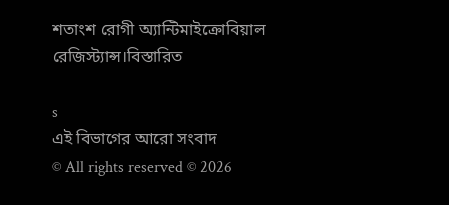শতাংশ রোগী অ্যান্টিমাইক্রোবিয়াল রেজিস্ট্যান্স।বিস্তারিত

s
এই বিভাগের আরো সংবাদ
© All rights reserved © 2026